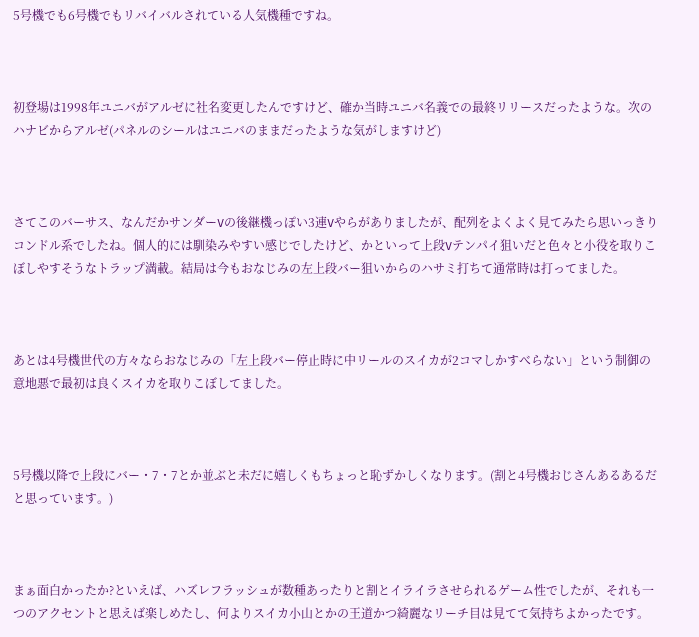5号機でも6号機でもリバイバルされている人気機種ですね。



初登場は1998年ユニバがアルゼに社名変更したんですけど、確か当時ユニバ名義での最終リリースだったような。次のハナビからアルゼ(パネルのシールはユニバのままだったような気がしますけど)



さてこのバーサス、なんだかサンダーVの後継機っぽい3連Vやらがありましたが、配列をよくよく見てみたら思いっきりコンドル系でしたね。個人的には馴染みやすい感じでしたけど、かといって上段Vテンパイ狙いだと色々と小役を取りこぼしやすそうなトラップ満載。結局は今もおなじみの左上段バー狙いからのハサミ打ちて通常時は打ってました。



あとは4号機世代の方々ならおなじみの「左上段バー停止時に中リールのスイカが2コマしかすべらない」という制御の意地悪で最初は良くスイカを取りこぼしてました。



5号機以降で上段にバー・7・7とか並ぶと未だに嬉しくもちょっと恥ずかしくなります。(割と4号機おじさんあるあるだと思っています。)



まぁ面白かったか?といえば、ハズレフラッシュが数種あったりと割とイライラさせられるゲーム性でしたが、それも一つのアクセントと思えば楽しめたし、何よりスイカ小山とかの王道かつ綺麗なリーチ目は見てて気持ちよかったです。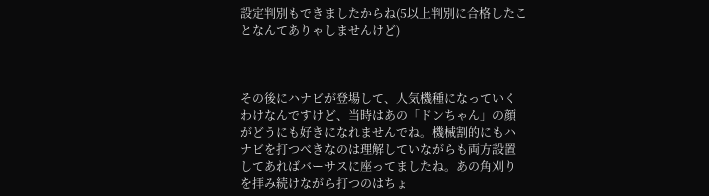設定判別もできましたからね(5以上判別に合格したことなんてありゃしませんけど)



その後にハナビが登場して、人気機種になっていくわけなんですけど、当時はあの「ドンちゃん」の顔がどうにも好きになれませんでね。機械割的にもハナビを打つべきなのは理解していながらも両方設置してあればバーサスに座ってましたね。あの角刈りを拝み続けながら打つのはちょ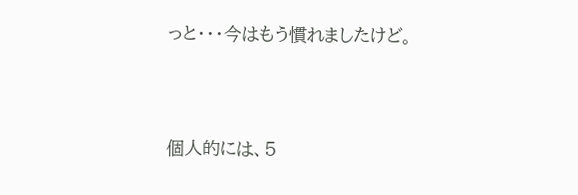っと・・・今はもう慣れましたけど。



個人的には、5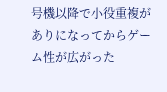号機以降で小役重複がありになってからゲーム性が広がった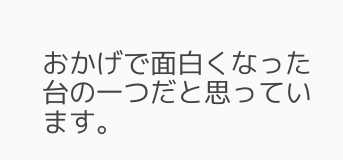おかげで面白くなった台の一つだと思っています。